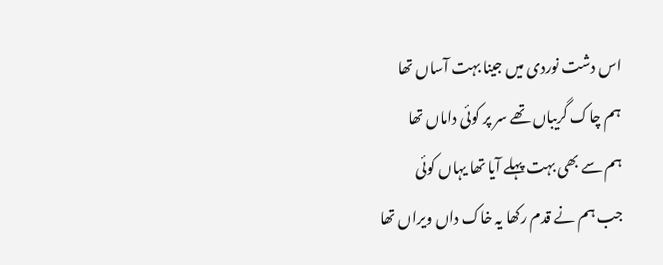اس دشت نوردی میں جینا بہت آساں تھا
ہم چاک گریباں تھے سر پر کوئی داماں تھا
ہم سے بھی بہت پہلے آیا تھا یہاں کوئی
جب ہم نے قدم رکھا یہ خاک داں ویراں تھا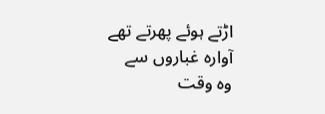اڑتے ہوئے پھرتے تھے آوارہ غباروں سے
وہ وقت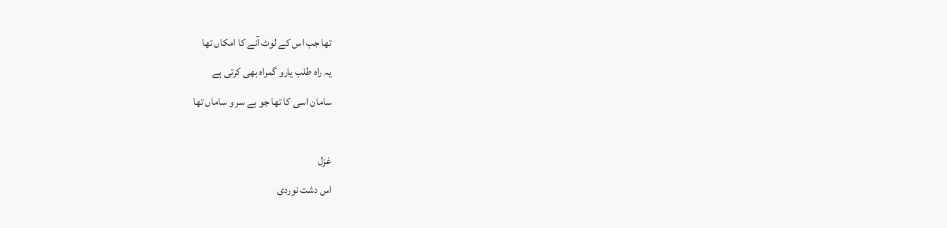تھا جب اس کے لوٹ آنے کا امکاں تھا
یہ راہ طلب یارو گمراہ بھی کرتی ہے
سامان اسی کا تھا جو بے سر و ساماں تھا

غزل
اس دشت نوردی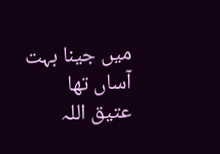میں جینا بہت آساں تھا
عتیق اللہ